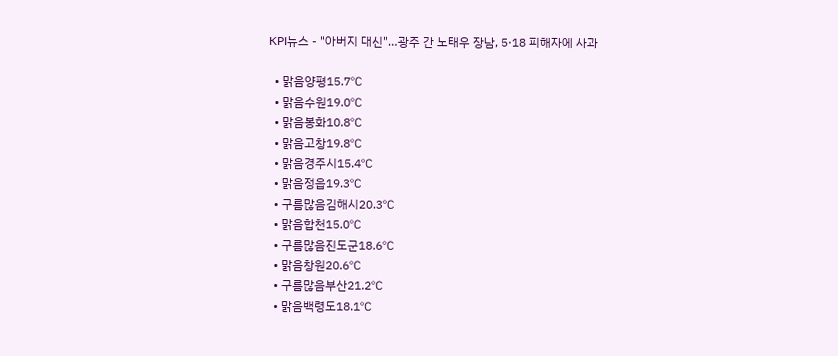KPI뉴스 - "아버지 대신"…광주 간 노태우 장남, 5·18 피해자에 사과

  • 맑음양평15.7℃
  • 맑음수원19.0℃
  • 맑음봉화10.8℃
  • 맑음고창19.8℃
  • 맑음경주시15.4℃
  • 맑음정읍19.3℃
  • 구름많음김해시20.3℃
  • 맑음합천15.0℃
  • 구름많음진도군18.6℃
  • 맑음창원20.6℃
  • 구름많음부산21.2℃
  • 맑음백령도18.1℃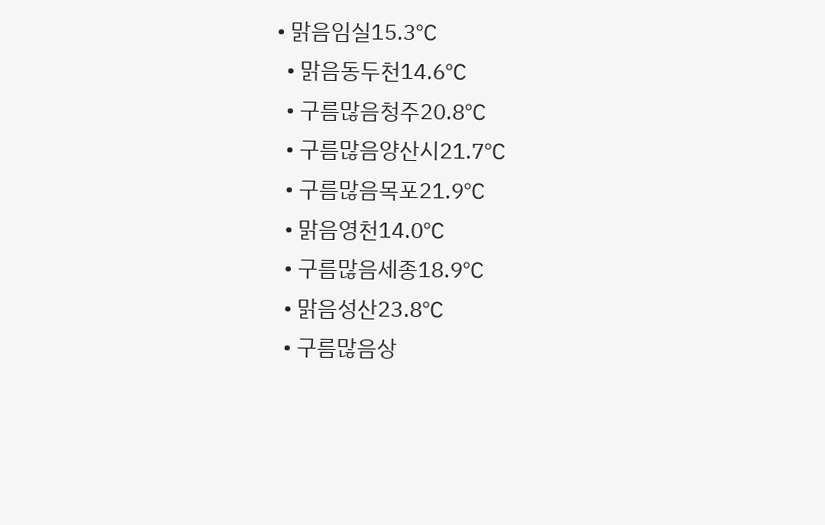• 맑음임실15.3℃
  • 맑음동두천14.6℃
  • 구름많음청주20.8℃
  • 구름많음양산시21.7℃
  • 구름많음목포21.9℃
  • 맑음영천14.0℃
  • 구름많음세종18.9℃
  • 맑음성산23.8℃
  • 구름많음상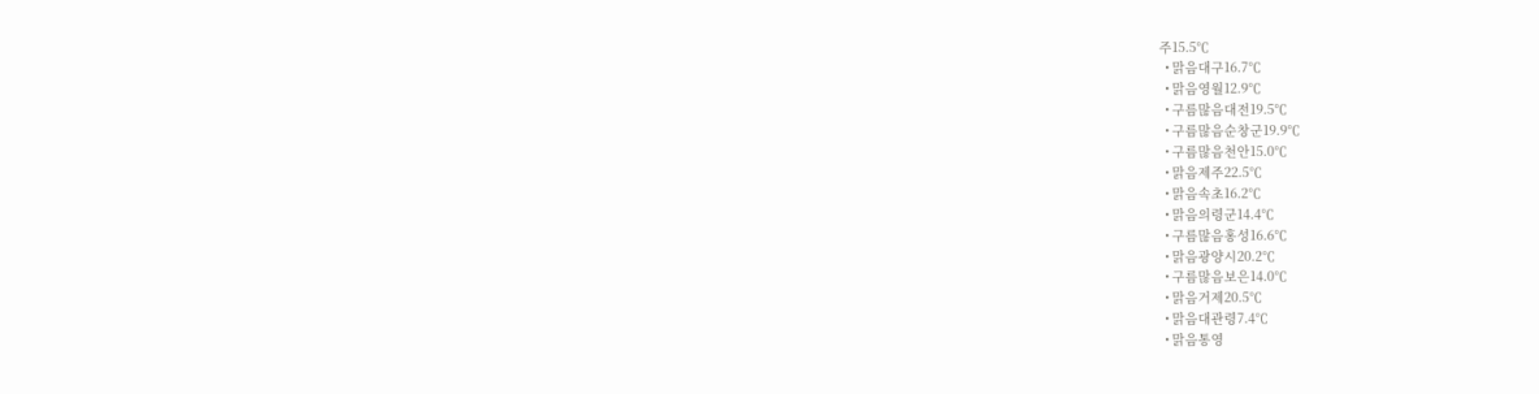주15.5℃
  • 맑음대구16.7℃
  • 맑음영월12.9℃
  • 구름많음대전19.5℃
  • 구름많음순창군19.9℃
  • 구름많음천안15.0℃
  • 맑음제주22.5℃
  • 맑음속초16.2℃
  • 맑음의령군14.4℃
  • 구름많음홍성16.6℃
  • 맑음광양시20.2℃
  • 구름많음보은14.0℃
  • 맑음거제20.5℃
  • 맑음대관령7.4℃
  • 맑음통영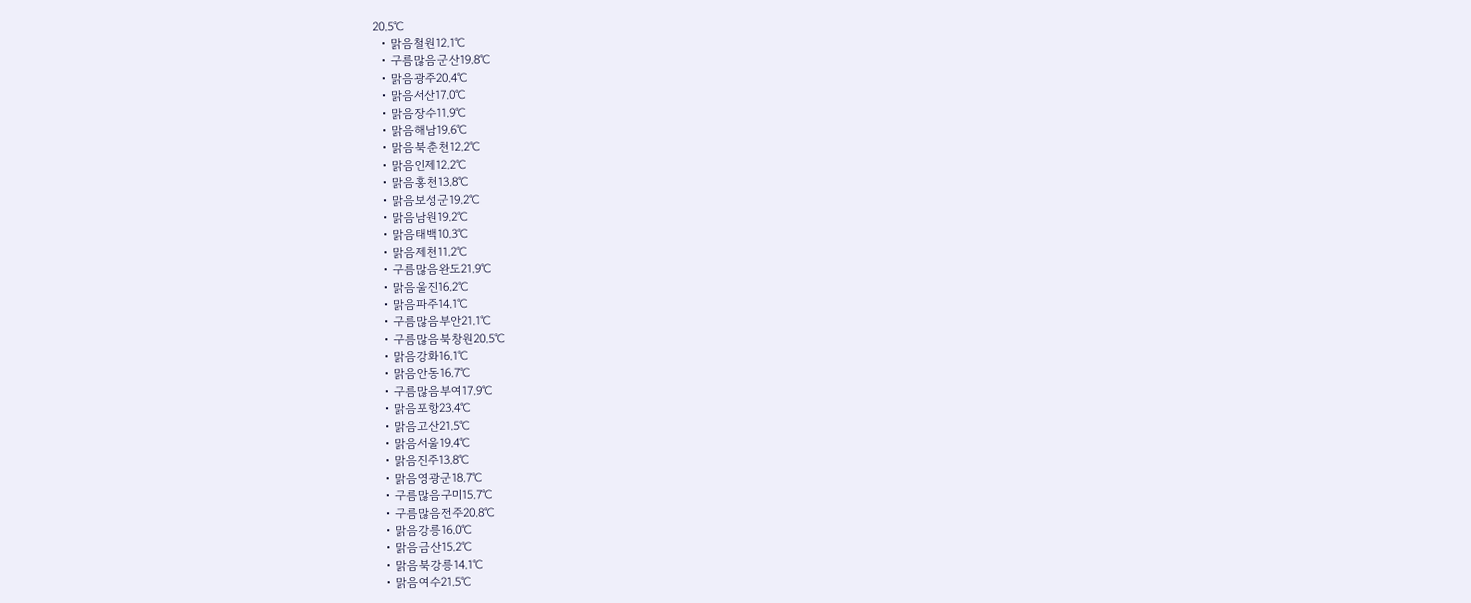20.5℃
  • 맑음철원12.1℃
  • 구름많음군산19.8℃
  • 맑음광주20.4℃
  • 맑음서산17.0℃
  • 맑음장수11.9℃
  • 맑음해남19.6℃
  • 맑음북춘천12.2℃
  • 맑음인제12.2℃
  • 맑음홍천13.8℃
  • 맑음보성군19.2℃
  • 맑음남원19.2℃
  • 맑음태백10.3℃
  • 맑음제천11.2℃
  • 구름많음완도21.9℃
  • 맑음울진16.2℃
  • 맑음파주14.1℃
  • 구름많음부안21.1℃
  • 구름많음북창원20.5℃
  • 맑음강화16.1℃
  • 맑음안동16.7℃
  • 구름많음부여17.9℃
  • 맑음포항23.4℃
  • 맑음고산21.5℃
  • 맑음서울19.4℃
  • 맑음진주13.8℃
  • 맑음영광군18.7℃
  • 구름많음구미15.7℃
  • 구름많음전주20.8℃
  • 맑음강릉16.0℃
  • 맑음금산15.2℃
  • 맑음북강릉14.1℃
  • 맑음여수21.5℃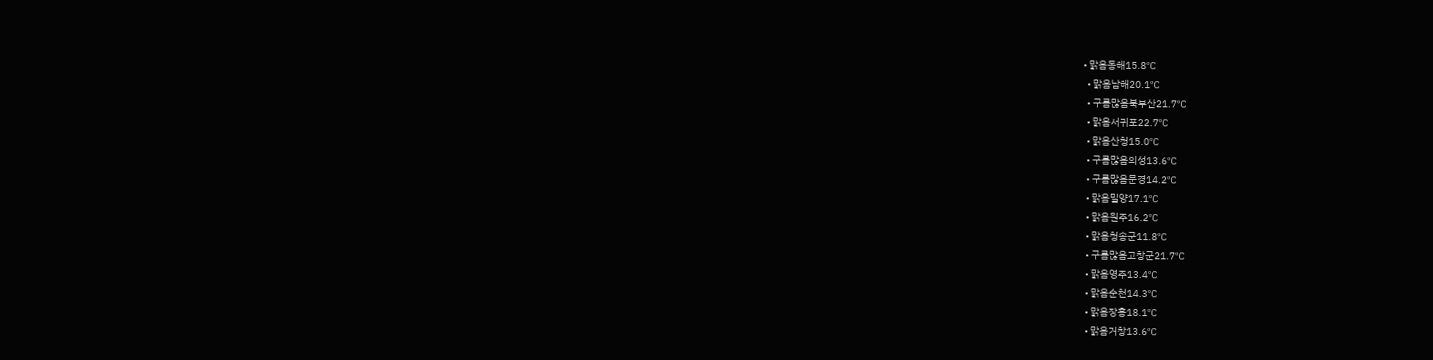• 맑음동해15.8℃
  • 맑음남해20.1℃
  • 구름많음북부산21.7℃
  • 맑음서귀포22.7℃
  • 맑음산청15.0℃
  • 구름많음의성13.6℃
  • 구름많음문경14.2℃
  • 맑음밀양17.1℃
  • 맑음원주16.2℃
  • 맑음청송군11.8℃
  • 구름많음고창군21.7℃
  • 맑음영주13.4℃
  • 맑음순천14.3℃
  • 맑음장흥18.1℃
  • 맑음거창13.6℃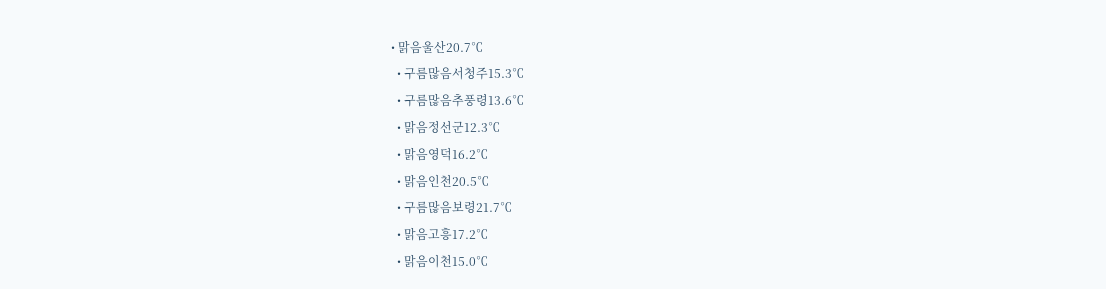• 맑음울산20.7℃
  • 구름많음서청주15.3℃
  • 구름많음추풍령13.6℃
  • 맑음정선군12.3℃
  • 맑음영덕16.2℃
  • 맑음인천20.5℃
  • 구름많음보령21.7℃
  • 맑음고흥17.2℃
  • 맑음이천15.0℃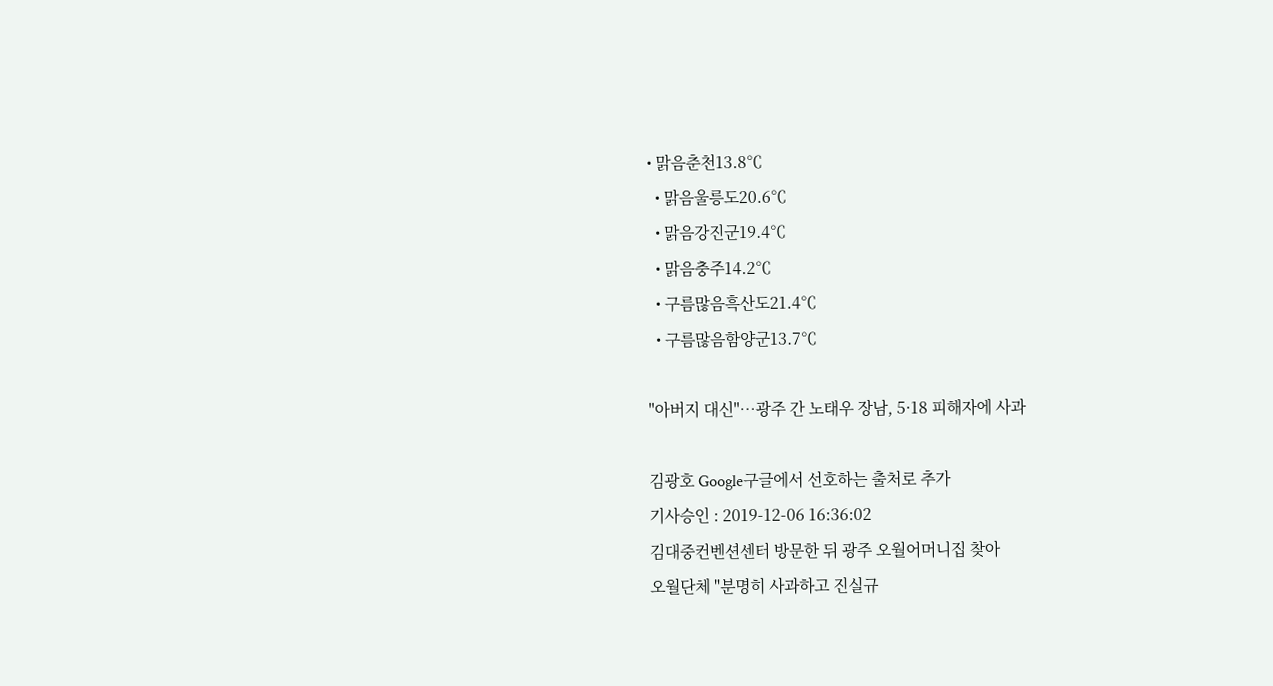• 맑음춘천13.8℃
  • 맑음울릉도20.6℃
  • 맑음강진군19.4℃
  • 맑음충주14.2℃
  • 구름많음흑산도21.4℃
  • 구름많음함양군13.7℃

"아버지 대신"…광주 간 노태우 장남, 5·18 피해자에 사과

김광호 Google구글에서 선호하는 출처로 추가
기사승인 : 2019-12-06 16:36:02
김대중컨벤션센터 방문한 뒤 광주 오월어머니집 찾아
오월단체 "분명히 사과하고 진실규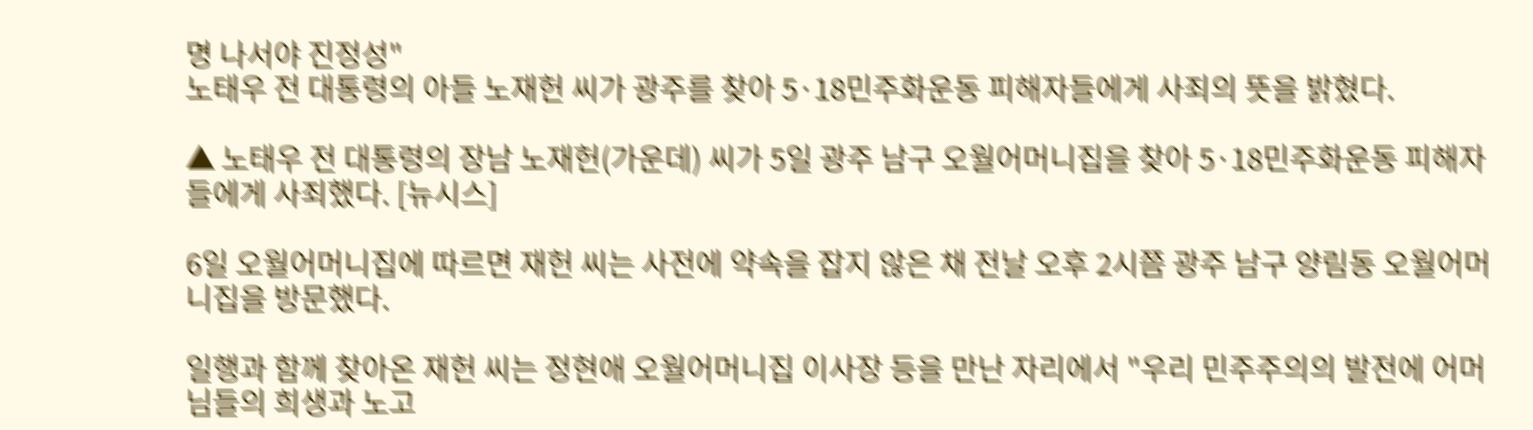명 나서야 진정성"
노태우 전 대통령의 아들 노재헌 씨가 광주를 찾아 5·18민주화운동 피해자들에게 사죄의 뜻을 밝혔다.

▲ 노태우 전 대통령의 장남 노재헌(가운데) 씨가 5일 광주 남구 오월어머니집을 찾아 5·18민주화운동 피해자들에게 사죄했다. [뉴시스]

6일 오월어머니집에 따르면 재헌 씨는 사전에 약속을 잡지 않은 채 전날 오후 2시쯤 광주 남구 양림동 오월어머니집을 방문했다.

일행과 함께 찾아온 재헌 씨는 정현애 오월어머니집 이사장 등을 만난 자리에서 "우리 민주주의의 발전에 어머님들의 희생과 노고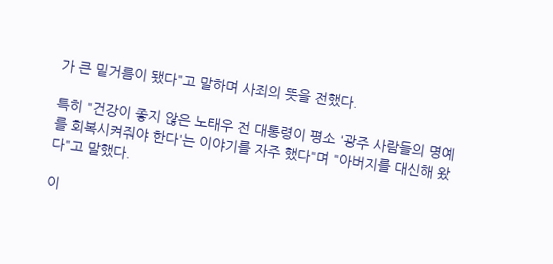가 큰 밑거름이 됐다"고 말하며 사죄의 뜻을 전했다.

특히 "건강이 좋지 않은 노태우 전 대통령이 평소 '광주 사람들의 명예를 회복시켜줘야 한다'는 이야기를 자주 했다"며 "아버지를 대신해 왔다"고 말했다.

이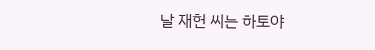날 재헌 씨는 하토야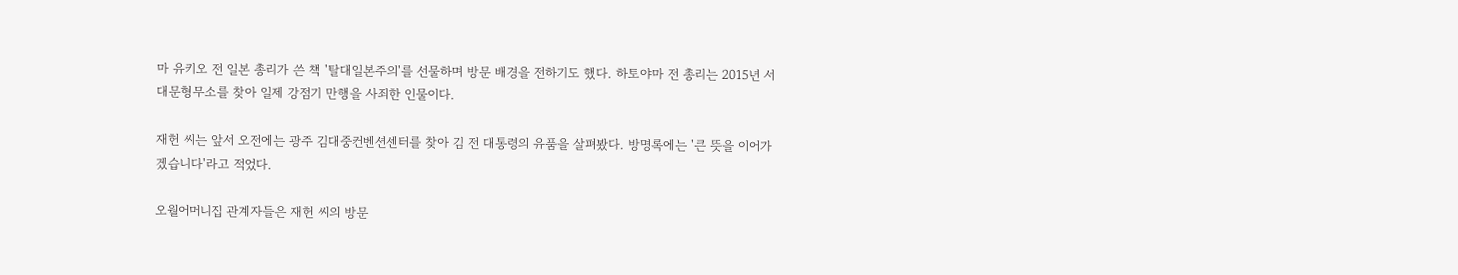마 유키오 전 일본 총리가 쓴 책 '탈대일본주의'를 선물하며 방문 배경을 전하기도 했다. 하토야마 전 총리는 2015년 서대문형무소를 찾아 일제 강점기 만행을 사죄한 인물이다.

재헌 씨는 앞서 오전에는 광주 김대중컨벤션센터를 찾아 김 전 대통령의 유품을 살펴봤다. 방명록에는 '큰 뜻을 이어가겠습니다'라고 적었다.

오월어머니집 관계자들은 재헌 씨의 방문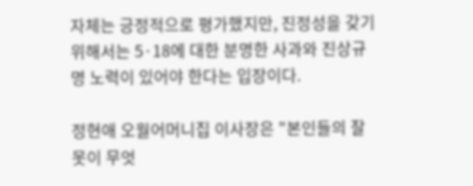자체는 긍정적으로 평가했지만, 진정성을 갖기 위해서는 5·18에 대한 분명한 사과와 진상규명 노력이 있어야 한다는 입장이다.

정현애 오월어머니집 이사장은 "본인들의 잘못이 무엇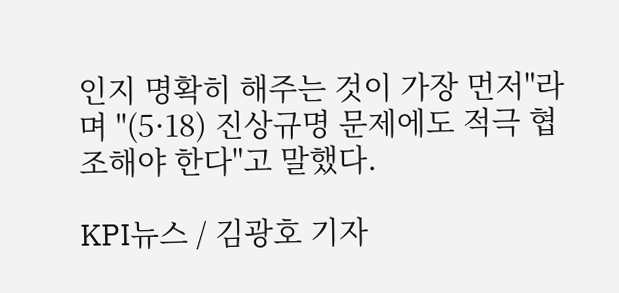인지 명확히 해주는 것이 가장 먼저"라며 "(5·18) 진상규명 문제에도 적극 협조해야 한다"고 말했다.

KPI뉴스 / 김광호 기자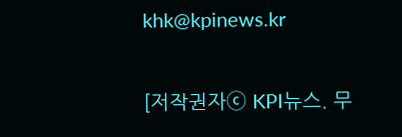khk@kpinews.kr

[저작권자ⓒ KPI뉴스. 무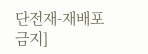단전재-재배포 금지]